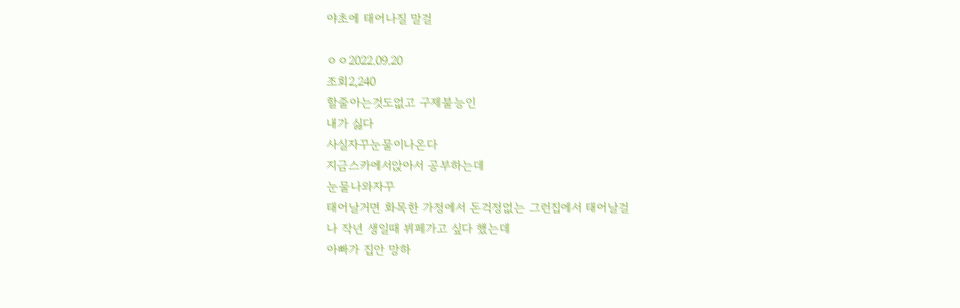야초에 태어나질 말걸

ㅇㅇ2022.09.20
조회2,240
할줄아는것도없고 구제불능인
내가 싫다
사실자꾸눈물이나온다
지금스카에서앉아서 공부하는데
눈물나와자꾸
태어날거면 화목한 가정에서 돈걱정없는 그런집에서 태어날걸
나 작년 생일때 뷔페가고 싶다 했는데
아빠가 집안 망하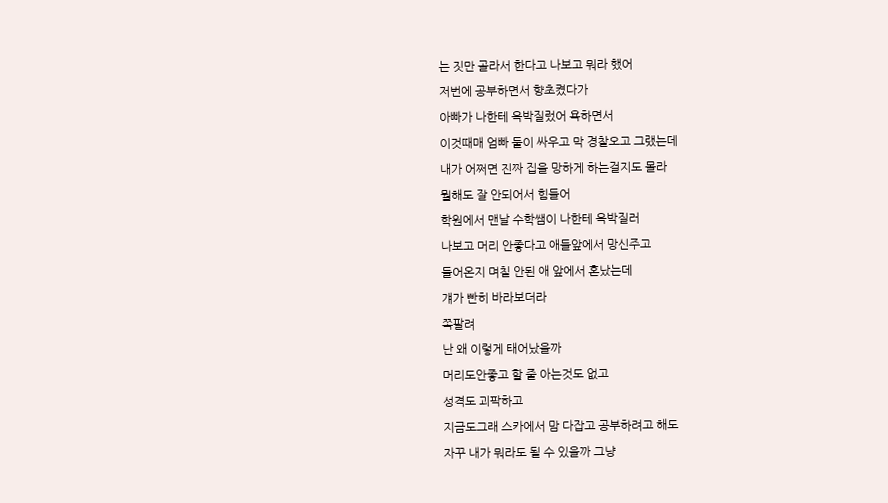는 짓만 골라서 한다고 나보고 뭐라 했어
저번에 공부하면서 향초켰다가
아빠가 나한테 윽박질렀어 욕하면서
이것때매 엄빠 둘이 싸우고 막 경찰오고 그랬는데
내가 어쩌면 진짜 집을 망하게 하는걸지도 몰라
뭘해도 잘 안되어서 힘들어
학원에서 맨날 수학쌤이 나한테 윽박질러
나보고 머리 안좋다고 애들앞에서 망신주고
들어온지 며칠 안된 애 앞에서 혼났는데
걔가 빤히 바라보더라
쪽팔려
난 왜 이렇게 태어났을까
머리도안좋고 할 줄 아는것도 없고
성격도 괴팍하고
지금도그래 스카에서 맘 다잡고 공부하려고 해도
자꾸 내가 뭐라도 될 수 있을까 그냥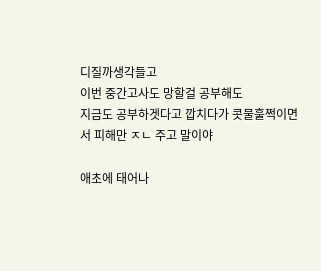디질까생각들고
이번 중간고사도 망할걸 공부해도
지금도 공부하겟다고 깝치다가 콧물훌쩍이면서 피해만 ㅈㄴ 주고 말이야

애초에 태어나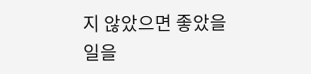지 않았으면 좋았을 일을